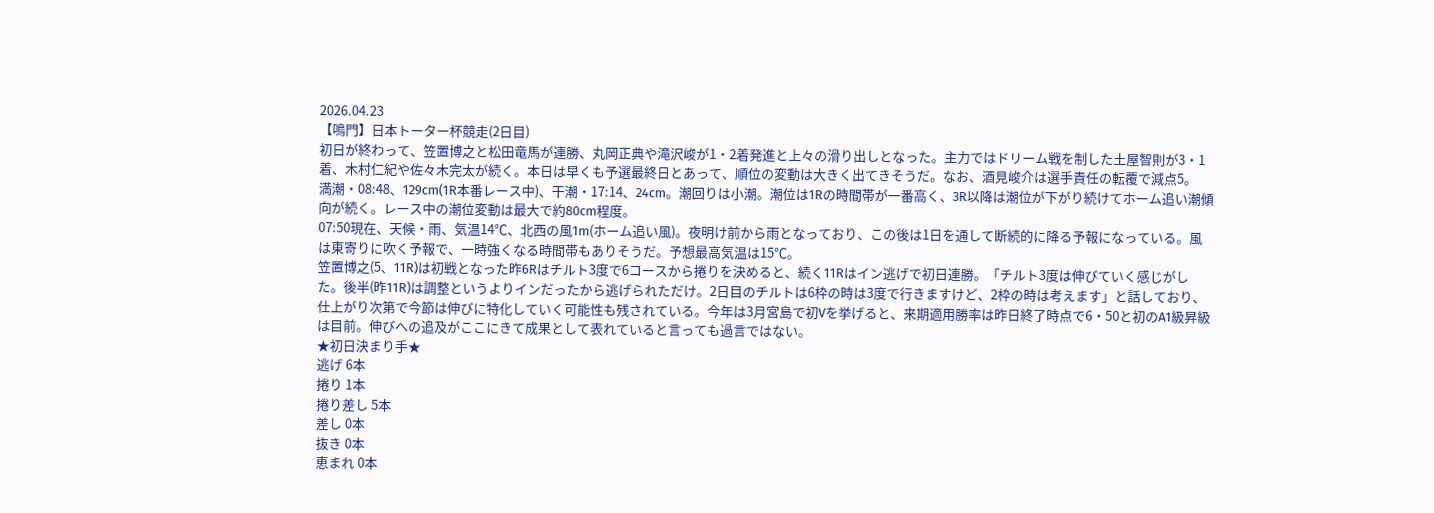2026.04.23
【鳴門】日本トーター杯競走(2日目)
初日が終わって、笠置博之と松田竜馬が連勝、丸岡正典や滝沢峻が1・2着発進と上々の滑り出しとなった。主力ではドリーム戦を制した土屋智則が3・1着、木村仁紀や佐々木完太が続く。本日は早くも予選最終日とあって、順位の変動は大きく出てきそうだ。なお、酒見峻介は選手責任の転覆で減点5。
満潮・08:48、129cm(1R本番レース中)、干潮・17:14、24cm。潮回りは小潮。潮位は1Rの時間帯が一番高く、3R以降は潮位が下がり続けてホーム追い潮傾向が続く。レース中の潮位変動は最大で約80cm程度。
07:50現在、天候・雨、気温14℃、北西の風1m(ホーム追い風)。夜明け前から雨となっており、この後は1日を通して断続的に降る予報になっている。風は東寄りに吹く予報で、一時強くなる時間帯もありそうだ。予想最高気温は15℃。
笠置博之(5、11R)は初戦となった昨6Rはチルト3度で6コースから捲りを決めると、続く11Rはイン逃げで初日連勝。「チルト3度は伸びていく感じがした。後半(昨11R)は調整というよりインだったから逃げられただけ。2日目のチルトは6枠の時は3度で行きますけど、2枠の時は考えます」と話しており、仕上がり次第で今節は伸びに特化していく可能性も残されている。今年は3月宮島で初Vを挙げると、来期適用勝率は昨日終了時点で6・50と初のA1級昇級は目前。伸びへの追及がここにきて成果として表れていると言っても過言ではない。
★初日決まり手★
逃げ 6本
捲り 1本
捲り差し 5本
差し 0本
抜き 0本
恵まれ 0本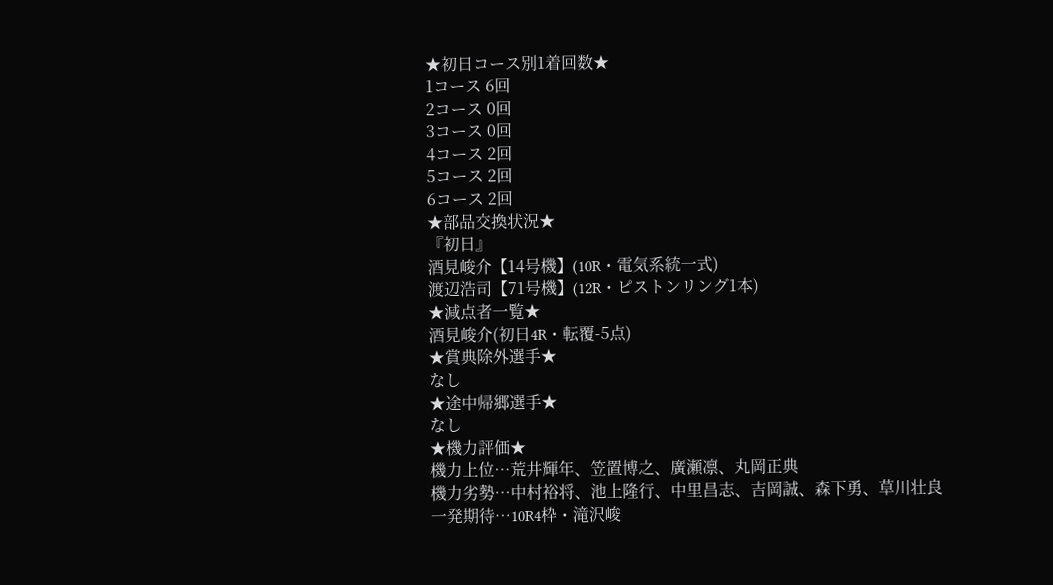★初日コース別1着回数★
1コース 6回
2コース 0回
3コース 0回
4コース 2回
5コース 2回
6コース 2回
★部品交換状況★
『初日』
酒見峻介【14号機】(10R・電気系統一式)
渡辺浩司【71号機】(12R・ピストンリング1本)
★減点者一覧★
酒見峻介(初日4R・転覆-5点)
★賞典除外選手★
なし
★途中帰郷選手★
なし
★機力評価★
機力上位…荒井輝年、笠置博之、廣瀬凛、丸岡正典
機力劣勢…中村裕将、池上隆行、中里昌志、吉岡誠、森下勇、草川壮良
一発期待…10R4枠・滝沢峻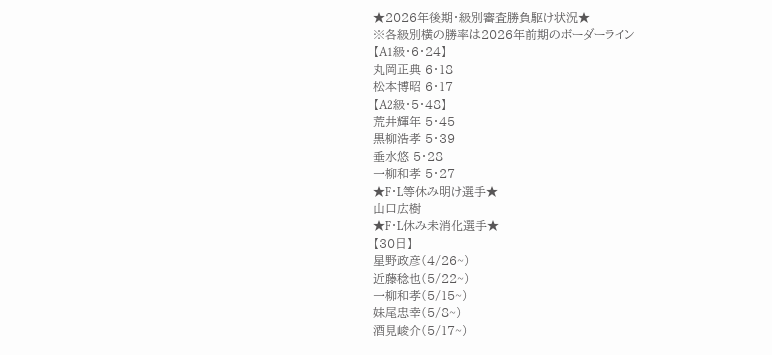★2026年後期・級別審査勝負駆け状況★
※各級別横の勝率は2026年前期のボーダーライン
【A1級・6・24】
丸岡正典 6・18
松本博昭 6・17
【A2級・5・48】
荒井輝年 5・45
黒柳浩孝 5・39
垂水悠 5・28
一柳和孝 5・27
★F・L等休み明け選手★
山口広樹
★F・L休み未消化選手★
【30日】
星野政彦(4/26~)
近藤稔也(5/22~)
一柳和孝(5/15~)
妹尾忠幸(5/8~)
酒見峻介(5/17~)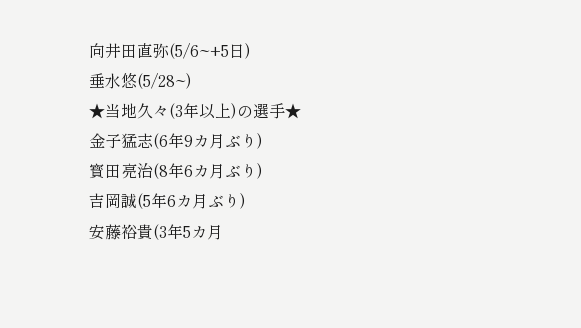向井田直弥(5/6~+5日)
垂水悠(5/28~)
★当地久々(3年以上)の選手★
金子猛志(6年9カ月ぶり)
寳田亮治(8年6カ月ぶり)
吉岡誠(5年6カ月ぶり)
安藤裕貴(3年5カ月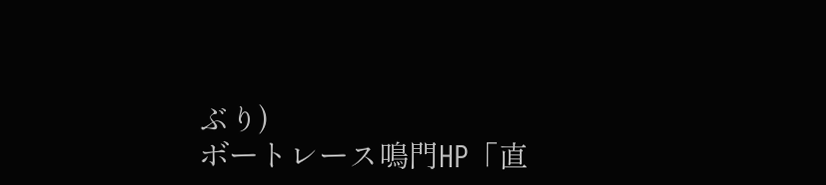ぶり)
ボートレース鳴門HP「直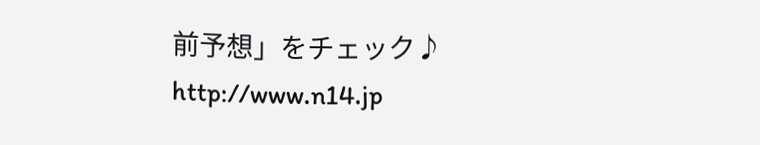前予想」をチェック♪ http://www.n14.jp